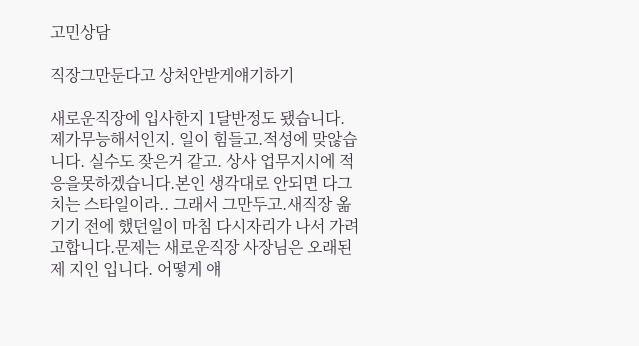고민상담

직장그만둔다고 상처안받게얘기하기

새로운직장에 입사한지 1달반정도 됐습니다. 제가무능해서인지. 일이 힘들고.적성에 맞않습니다. 실수도 잦은거 같고. 상사 업무지시에 적응을못하겠습니다.본인 생각대로 안되면 다그치는 스타일이라.. 그래서 그만두고.새직장 옮기기 전에 했던일이 마침 다시자리가 나서 가려고합니다.문제는 새로운직장 사장님은 오래된 제 지인 입니다. 어떻게 얘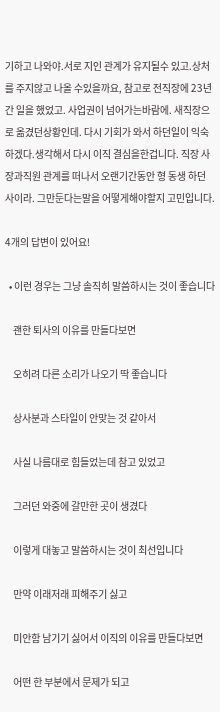기하고 나와야.서로 지인 관계가 유지될수 있고.상처를 주지않고 나올 수있을까요, 참고로 전직장에 23년간 일을 했었고. 사업권이 넘어가는바람에. 새직장으로 옮겼던상황인데. 다시 기회가 와서 하던일이 익숙 하겠다.생각해서 다시 이직 결심을한겁니다. 직장 사장과직원 관계를 떠나서 오랜기간동안 형 동생 하던 사이라. 그만둔다는말을 어떻게해야할지 고민입니다.

4개의 답변이 있어요!

  • 이런 경우는 그냥 솔직히 말씀하시는 것이 좋습니다

    괜한 퇴사의 이유를 만들다보면

    오히려 다른 소리가 나오기 딱 좋습니다

    상사분과 스타일이 안맞는 것 같아서

    사실 나름대로 힘들었는데 참고 있었고

    그러던 와중에 갈만한 곳이 생겼다

    이렇게 대놓고 말씀하시는 것이 최선입니다

    만약 이래저래 피해주기 싫고

    미안함 남기기 싫어서 이직의 이유를 만들다보면

    어떤 한 부분에서 문제가 되고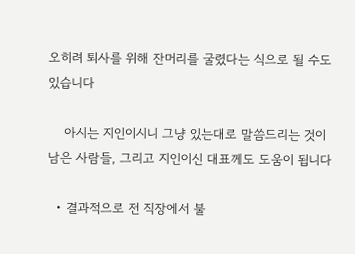오히려 퇴사를 위해 잔머리를 굴렸다는 식으로 될 수도 있습니다

    아시는 지인이시니 그냥 있는대로 말씀드리는 것이 남은 사람들, 그리고 지인이신 대표께도 도움이 됩니다

  • 결과적으로 전 직장에서 불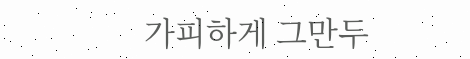가피하게 그만두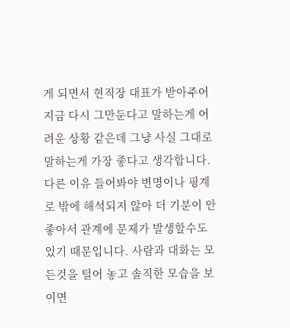게 되면서 현직장 대표가 받아주어 지금 다시 그만둔다고 말하는게 어려운 상황 같은데 그냥 사실 그대로 말하는게 가장 좋다고 생각합니다. 다른 이유 들어봐야 변명이나 핑계로 밖에 해석되지 않아 더 기분이 안 좋아서 관계에 문제가 발생할수도 있기 때문입니다. 사람과 대화는 모든것을 털어 놓고 솔직한 모습을 보이면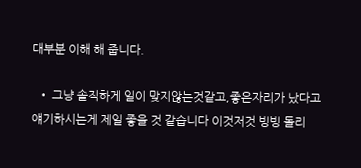대부분 이해 해 줍니다.

  • 그냥 솔직하게 일이 맞지않는것같고,좋은자리가 났다고 얘기하시는게 제일 좋을 것 같습니다 이것저것 빙빙 돌리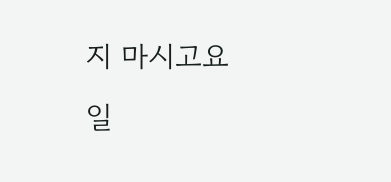지 마시고요 일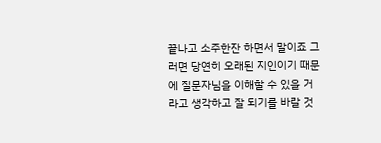끝나고 소주한잔 하면서 말이죠 그러면 당연히 오래된 지인이기 때문에 질문자님을 이해할 수 있을 거라고 생각하고 잘 되기를 바랄 것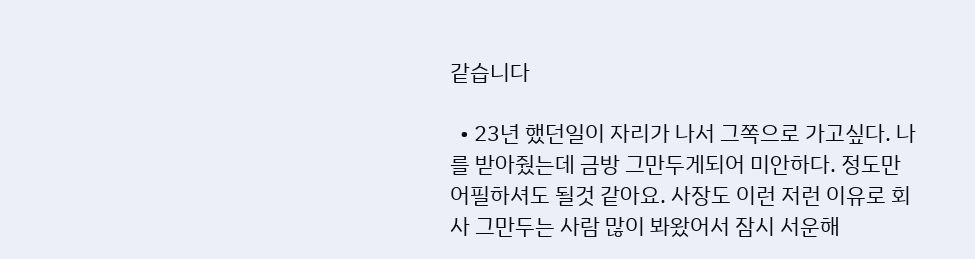같습니다

  • 23년 했던일이 자리가 나서 그쪽으로 가고싶다. 나를 받아줬는데 금방 그만두게되어 미안하다. 정도만 어필하셔도 될것 같아요. 사장도 이런 저런 이유로 회사 그만두는 사람 많이 봐왔어서 잠시 서운해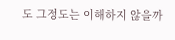도 그정도는 이해하지 않을까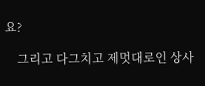요?

    그리고 다그치고 제멋대로인 상사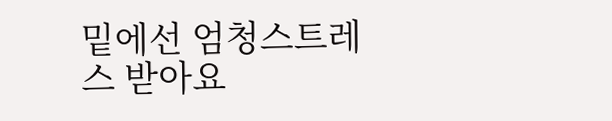밑에선 엄청스트레스 받아요